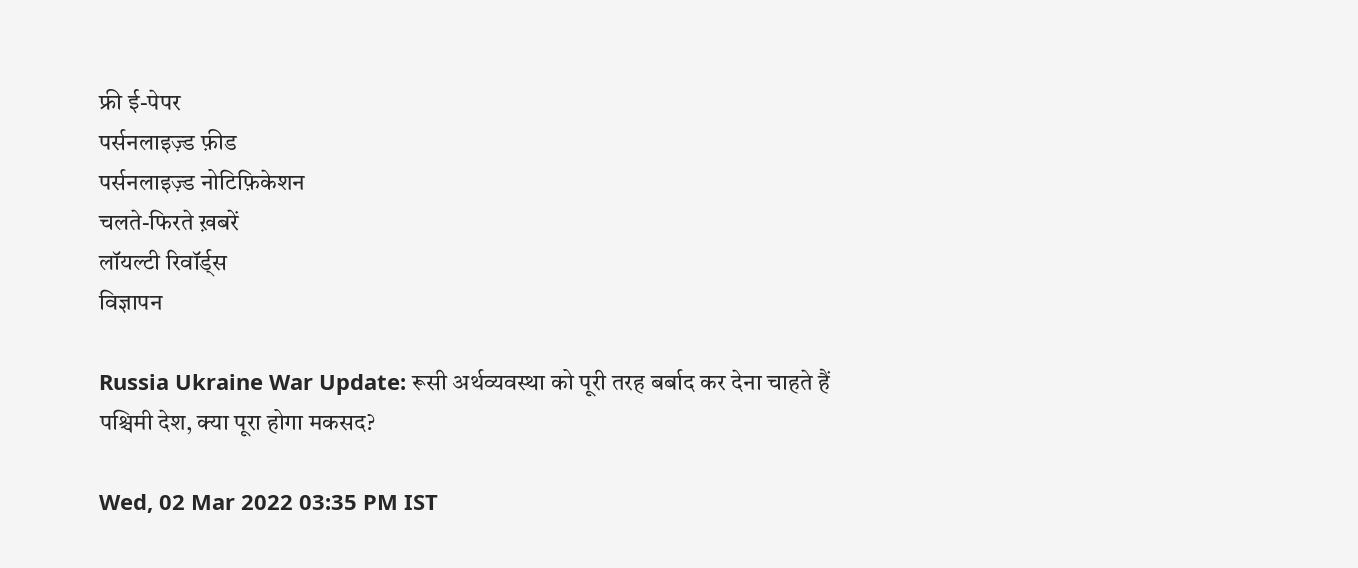फ्री ई-पेपर
पर्सनलाइज़्ड फ़ीड
पर्सनलाइज़्ड नोटिफ़िकेशन
चलते-फिरते ख़बरें
लॉयल्टी रिवॉर्ड्स
विज्ञापन

Russia Ukraine War Update: रूसी अर्थव्यवस्था को पूरी तरह बर्बाद कर देना चाहते हैं पश्चिमी देश, क्या पूरा होगा मकसद?

Wed, 02 Mar 2022 03:35 PM IST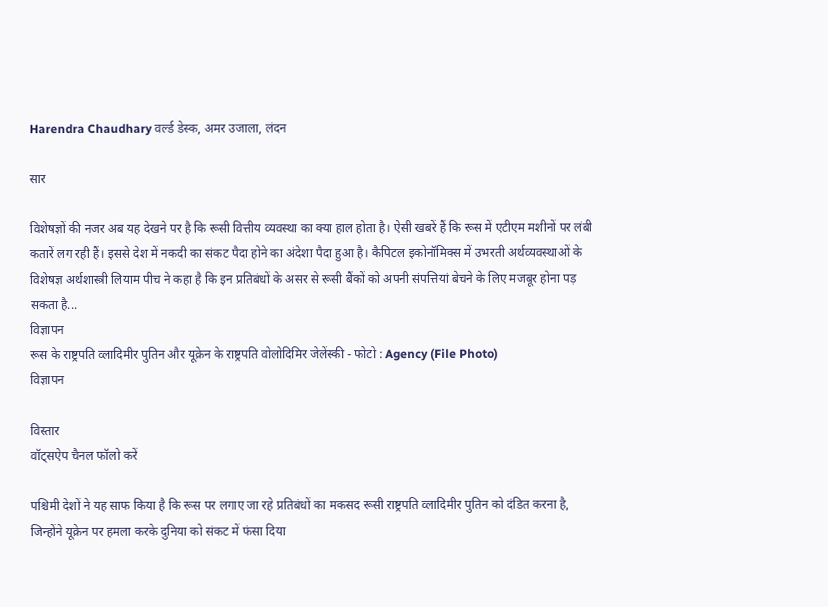Harendra Chaudhary वर्ल्ड डेस्क, अमर उजाला, लंदन

सार

विशेषज्ञों की नजर अब यह देखने पर है कि रूसी वित्तीय व्यवस्था का क्या हाल होता है। ऐसी खबरें हैं कि रूस में एटीएम मशीनों पर लंबी कतारें लग रही हैं। इससे देश में नकदी का संकट पैदा होने का अंदेशा पैदा हुआ है। कैपिटल इकोनॉमिक्स में उभरती अर्थव्यवस्थाओं के विशेषज्ञ अर्थशास्त्री लियाम पीच ने कहा है कि इन प्रतिबंधों के असर से रूसी बैंकों को अपनी संपत्तियां बेचने के लिए मजबूर होना पड़ सकता है...
विज्ञापन
रूस के राष्ट्रपति व्लादिमीर पुतिन और यूक्रेन के राष्ट्रपति वोलोदिमिर जेलेंस्की - फोटो : Agency (File Photo)
विज्ञापन

विस्तार
वॉट्सऐप चैनल फॉलो करें

पश्चिमी देशों ने यह साफ किया है कि रूस पर लगाए जा रहे प्रतिबंधों का मकसद रूसी राष्ट्रपति व्लादिमीर पुतिन को दंडित करना है, जिन्होंने यूक्रेन पर हमला करके दुनिया को संकट में फंसा दिया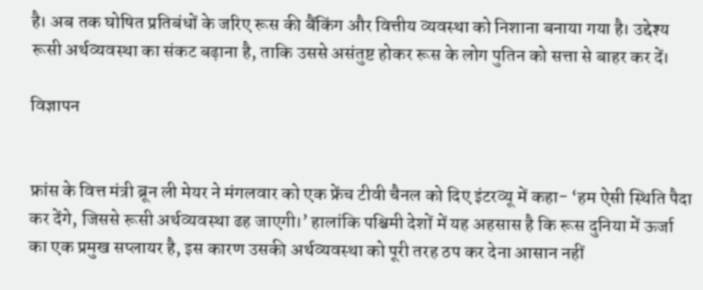है। अब तक घोषित प्रतिबंधों के जरिए रूस की बैंकिंग और वित्तीय व्यवस्था को निशाना बनाया गया है। उद्देश्य रूसी अर्थव्यवस्था का संकट बढ़ाना है, ताकि उससे असंतुष्ट होकर रूस के लोग पुतिन को सत्ता से बाहर कर दें।

विज्ञापन


फ्रांस के वित्त मंत्री ब्रून ली मेयर ने मंगलवार को एक फ्रेंच टीवी चैनल को दिए इंटरव्यू में कहा- ‘हम ऐसी स्थिति पैदा कर देंगे, जिससे रूसी अर्थव्यवस्था ढह जाएगी।’ हालांकि पश्चिमी देशों में यह अहसास है कि रूस दुनिया में ऊर्जा का एक प्रमुख सप्लायर है, इस कारण उसकी अर्थव्यवस्था को पूरी तरह ठप कर देना आसान नहीं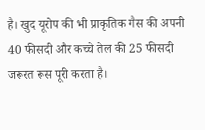है। खुद यूरोप की भी प्राकृतिक गैस की अपनी 40 फीसदी और कच्चे तेल की 25 फीसदी जरूरत रूस पूरी करता है।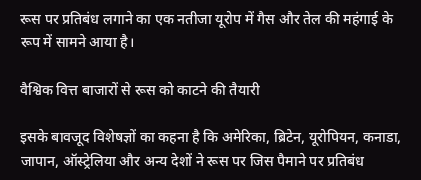रूस पर प्रतिबंध लगाने का एक नतीजा यूरोप में गैस और तेल की महंगाई के रूप में सामने आया है।

वैश्विक वित्त बाजारों से रूस को काटने की तैयारी

इसके बावजूद विशेषज्ञों का कहना है कि अमेरिका, ब्रिटेन, यूरोपियन, कनाडा, जापान, ऑस्ट्रेलिया और अन्य देशों ने रूस पर जिस पैमाने पर प्रतिबंध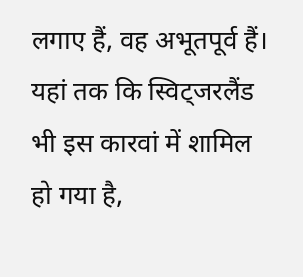लगाए हैं, वह अभूतपूर्व हैं। यहां तक कि स्विट्जरलैंड भी इस कारवां में शामिल हो गया है,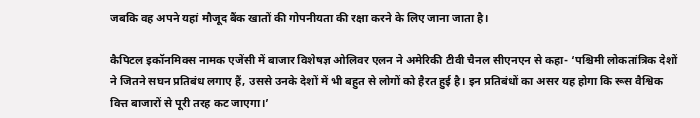जबकि वह अपने यहां मौजूद बैंक खातों की गोपनीयता की रक्षा करने के लिए जाना जाता है।

कैपिटल इकॉनमिक्स नामक एजेंसी में बाजार विशेषज्ञ ओलिवर एलन ने अमेरिकी टीवी चैनल सीएनएन से कहा- ‘पश्चिमी लोकतांत्रिक देशों ने जितने सघन प्रतिबंध लगाए हैं, उससे उनके देशों में भी बहुत से लोगों को हैरत हुई है। इन प्रतिबंधों का असर यह होगा कि रूस वैश्विक वित्त बाजारों से पूरी तरह कट जाएगा।’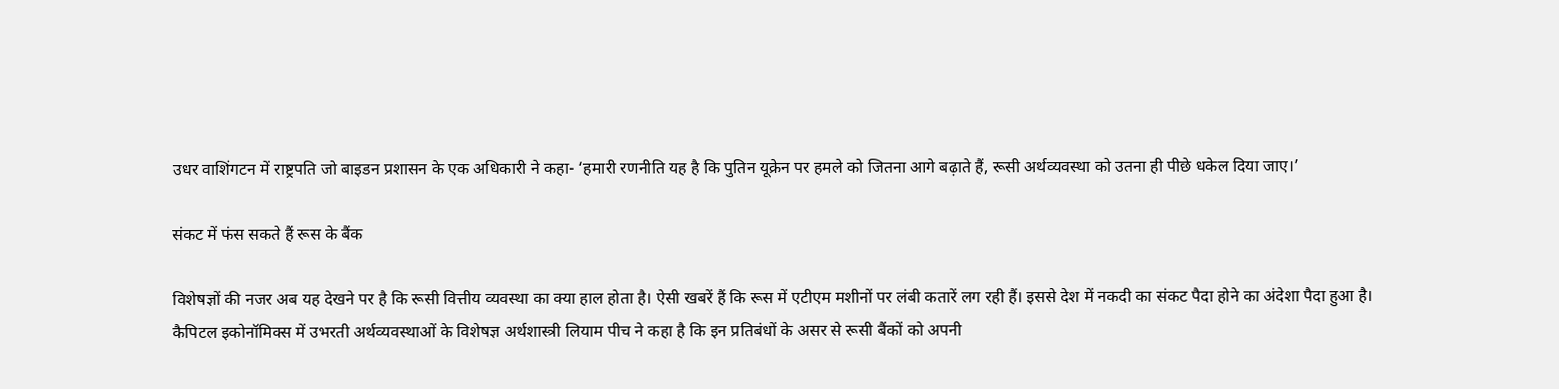उधर वाशिंगटन में राष्ट्रपति जो बाइडन प्रशासन के एक अधिकारी ने कहा- ‘हमारी रणनीति यह है कि पुतिन यूक्रेन पर हमले को जितना आगे बढ़ाते हैं, रूसी अर्थव्यवस्था को उतना ही पीछे धकेल दिया जाए।’

संकट में फंस सकते हैं रूस के बैंक

विशेषज्ञों की नजर अब यह देखने पर है कि रूसी वित्तीय व्यवस्था का क्या हाल होता है। ऐसी खबरें हैं कि रूस में एटीएम मशीनों पर लंबी कतारें लग रही हैं। इससे देश में नकदी का संकट पैदा होने का अंदेशा पैदा हुआ है। कैपिटल इकोनॉमिक्स में उभरती अर्थव्यवस्थाओं के विशेषज्ञ अर्थशास्त्री लियाम पीच ने कहा है कि इन प्रतिबंधों के असर से रूसी बैंकों को अपनी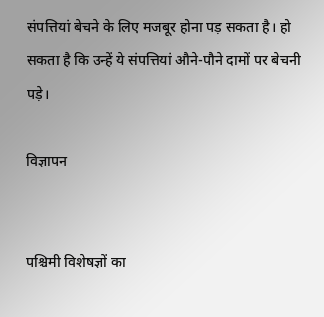संपत्तियां बेचने के लिए मजबूर होना पड़ सकता है। हो सकता है कि उन्हें ये संपत्तियां औने-पौने दामों पर बेचनी पड़े।

विज्ञापन


पश्चिमी विशेषज्ञों का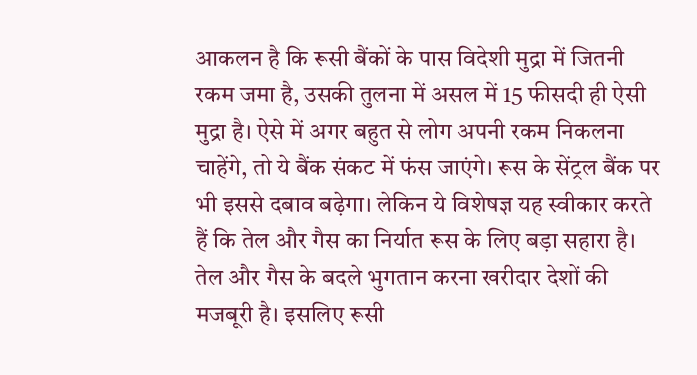आकलन है कि रूसी बैंकों के पास विदेशी मुद्रा में जितनी रकम जमा है, उसकी तुलना में असल में 15 फीसदी ही ऐसी मुद्रा है। ऐसे में अगर बहुत से लोग अपनी रकम निकलना चाहेंगे, तो ये बैंक संकट में फंस जाएंगे। रूस के सेंट्रल बैंक पर भी इससे दबाव बढ़ेगा। लेकिन ये विशेषज्ञ यह स्वीकार करते हैं कि तेल और गैस का निर्यात रूस के लिए बड़ा सहारा है। तेल और गैस के बदले भुगतान करना खरीदार देशों की मजबूरी है। इसलिए रूसी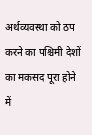अर्थव्यवस्था को ठप करने का पश्चिमी देशों का मकसद पूरा होने में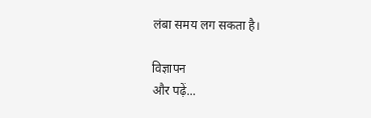लंबा समय लग सकता है।

विज्ञापन
और पढ़ें...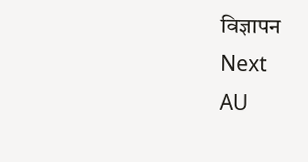विज्ञापन
Next
AU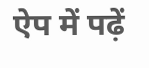ऐप में पढ़ें